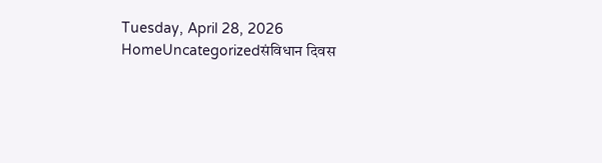Tuesday, April 28, 2026
HomeUncategorizedसंविधान दिवस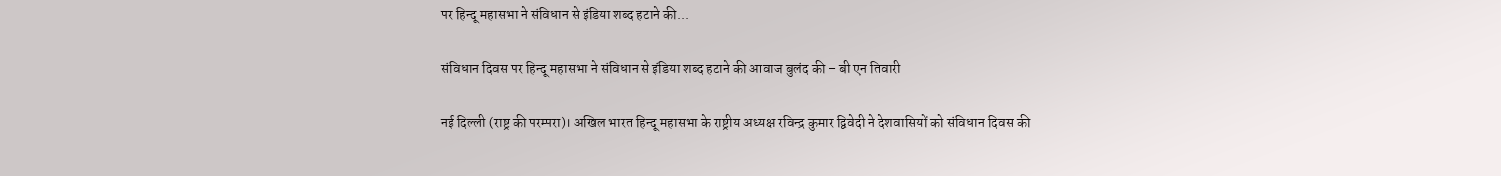पर हिन्दू महासभा ने संविधान से इंडिया शब्द हटाने की...

संविधान दिवस पर हिन्दू महासभा ने संविधान से इंडिया शब्द हटाने की आवाज बुलंद की – बी एन तिवारी

नई दिल्ली (राष्ट्र की परम्परा)। अखिल भारत हिन्दू महासभा के राष्ट्रीय अध्यक्ष रविन्द्र कुमार द्विवेदी ने देशवासियों को संविधान दिवस की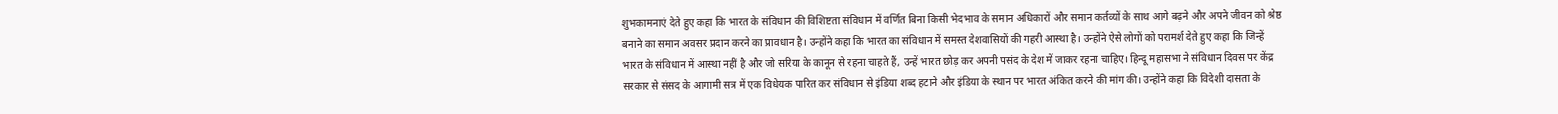शुभकामनाएं देते हुए कहा कि भारत के संविधान की विशिष्टता संविधान में वर्णित बिना किसी भेदभाव के समान अधिकारों और समान कर्तव्यों के साथ आगे बढ़ने और अपने जीवन को श्रेष्ठ बनाने का समान अवसर प्रदान करने का प्रावधान है। उन्होंने कहा कि भारत का संविधान में समस्त देशवासियों की गहरी आस्था है। उन्होंने ऐसे लोगों को परामर्श देते हुए कहा कि जिन्हें भारत के संविधान में आस्था नहीं है और जो सरिया के कानून से रहना चाहते हैं, उन्हें भारत छोड़ कर अपनी पसंद के देश में जाकर रहना चाहिए। हिन्दू महासभा ने संविधान दिवस पर केंद्र सरकार से संसद के आगामी सत्र में एक विधेयक पारित कर संविधान से इंडिया शब्द हटाने और इंडिया के स्थान पर भारत अंकित करने की मांग की। उन्होंने कहा कि विदेशी दासता के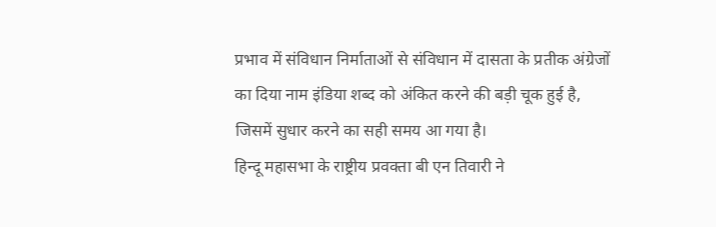प्रभाव में संविधान निर्माताओं से संविधान में दासता के प्रतीक अंग्रेजों का दिया नाम इंडिया शब्द को अंकित करने की बड़ी चूक हुई है, जिसमें सुधार करने का सही समय आ गया है।
हिन्दू महासभा के राष्ट्रीय प्रवक्ता बी एन तिवारी ने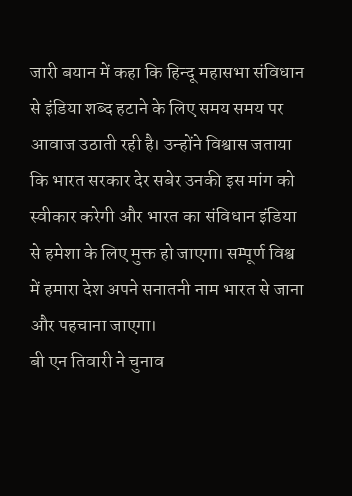जारी बयान में कहा कि हिन्दू महासभा संविधान से इंडिया शब्द हटाने के लिए समय समय पर आवाज उठाती रही है। उन्होंने विश्वास जताया कि भारत सरकार देर सबेर उनकी इस मांग को स्वीकार करेगी और भारत का संविधान इंडिया से हमेशा के लिए मुक्त हो जाएगा। सम्पूर्ण विश्व में हमारा देश अपने सनातनी नाम भारत से जाना और पहचाना जाएगा।
बी एन तिवारी ने चुनाव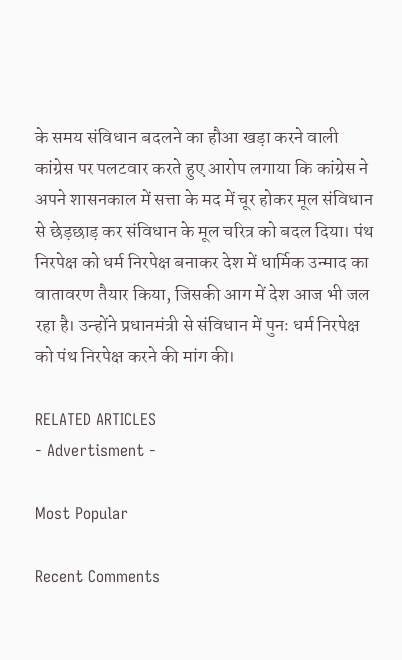के समय संविधान बदलने का हौआ खड़ा करने वाली कांग्रेस पर पलटवार करते हुए आरोप लगाया कि कांग्रेस ने अपने शासनकाल में सत्ता के मद में चूर होकर मूल संविधान से छेड़छाड़ कर संविधान के मूल चरित्र को बदल दिया। पंथ निरपेक्ष को धर्म निरपेक्ष बनाकर देश में धार्मिक उन्माद का वातावरण तैयार किया, जिसकी आग में देश आज भी जल रहा है। उन्होंने प्रधानमंत्री से संविधान में पुनः धर्म निरपेक्ष को पंथ निरपेक्ष करने की मांग की।

RELATED ARTICLES
- Advertisment -

Most Popular

Recent Comments